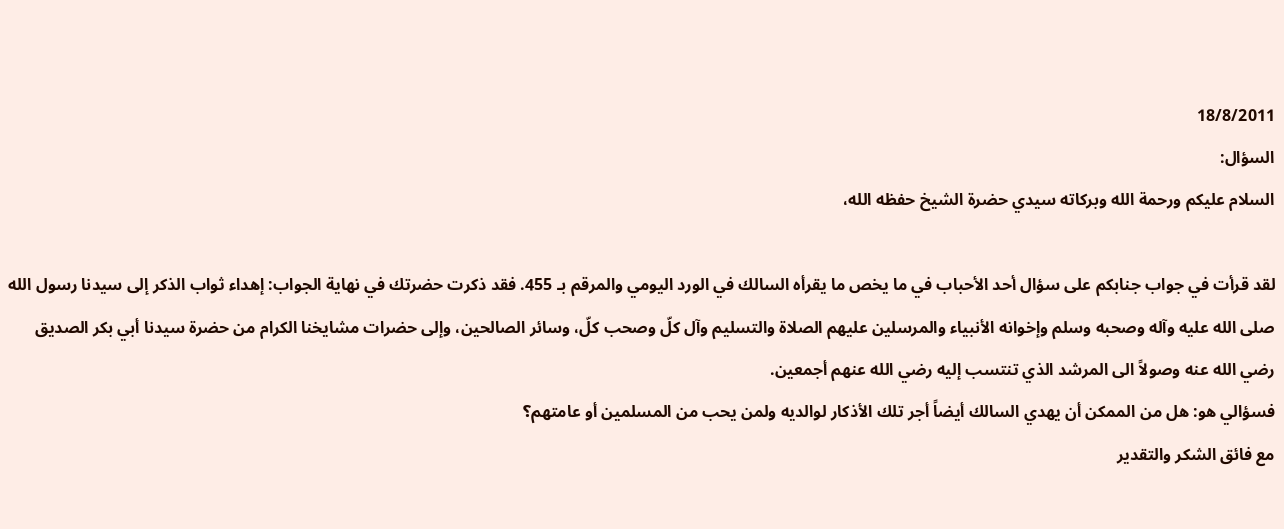18/8/2011
السؤال:
السلام عليكم ورحمة الله وبركاته سيدي حضرة الشيخ حفظه الله،

لقد قرأت في جواب جنابكم على سؤال أحد الأحباب في ما يخص ما يقرأه السالك في الورد اليومي والمرقم بـ 455. فقد ذكرت حضرتك في نهاية الجواب: إهداء ثواب الذكر إلى سيدنا رسول الله صلى الله عليه وآله وصحبه وسلم وإخوانه الأنبياء والمرسلين عليهم الصلاة والتسليم وآل كلّ وصحب كلّ، وسائر الصالحين، وإلى حضرات مشايخنا الكرام من حضرة سيدنا أبي بكر الصديق رضي الله عنه وصولاً الى المرشد الذي تنتسب إليه رضي الله عنهم أجمعين.
فسؤالي هو: هل من الممكن أن يهدي السالك أيضاً أجر تلك الأذكار لوالديه ولمن يحب من المسلمين أو عامتهم؟
مع فائق الشكر والتقدير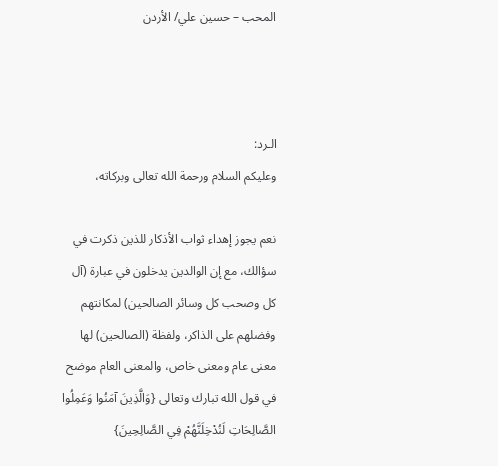المحب – حسين علي/ الأردن



الـرد:
وعليكم السلام ورحمة الله تعالى وبركاته،

نعم يجوز إهداء ثواب الأذكار للذين ذكرت في سؤالك، مع إن الوالدين يدخلون في عبارة (آل كل وصحب كل وسائر الصالحين) لمكانتهم وفضلهم على الذاكر، ولفظة (الصالحين) لها معنى عام ومعنى خاص، والمعنى العام موضح في قول الله تبارك وتعالى {وَالَّذِينَ آمَنُوا وَعَمِلُوا الصَّالِحَاتِ لَنُدْخِلَنَّهُمْ فِي الصَّالِحِينَ}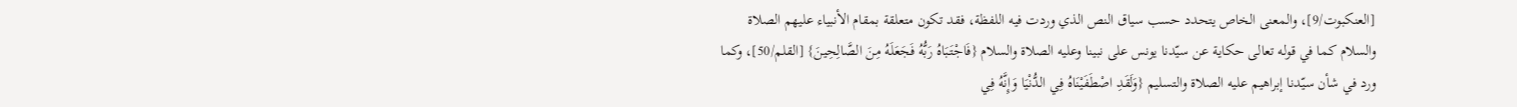[العنكبوت/9]، والمعنى الخاص يتحدد حسب سياق النص الذي وردت فيه اللفظة، فقد تكون متعلقة بمقام الأنبياء عليهم الصلاة والسلام كما في قوله تعالى حكاية عن سيّدنا يونس على نبينا وعليه الصلاة والسلام {فَاجْتَبَاهُ رَبُّهُ فَجَعَلَهُ مِنَ الصَّالِحِينَ} [القلم/50]، وكما ورد في شأن سيّدنا إبراهيم عليه الصلاة والتسليم {وَلَقَدِ اصْطَفَيْنَاهُ فِي الدُّنْيَا وَإِنَّهُ فِي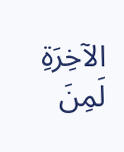الآخِرَةِ لَمِنَ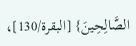الصَّالِحِينَ} [البقرة/130]،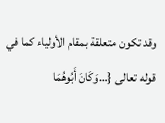وقد تكون متعلقة بمقام الأولياء كما في قوله تعالى {…وَكَانَ أَبُوهُمَا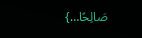صَالِحًا…}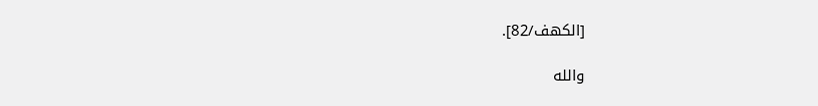[الكهف/82].

والله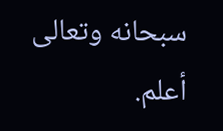سبحانه وتعالى أعلم.